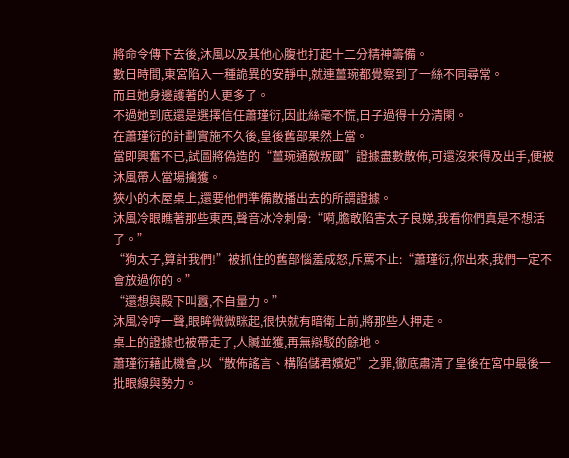將命令傳下去後,沐風以及其他心腹也打起十二分精神籌備。
數日時間,東宮陷入一種詭異的安靜中,就連薑琬都覺察到了一絲不同尋常。
而且她身邊護著的人更多了。
不過她到底還是選擇信任蕭瑾衍,因此絲毫不慌,日子過得十分清閑。
在蕭瑾衍的計劃實施不久後,皇後舊部果然上當。
當即興奮不已,試圖將偽造的“薑琬通敵叛國”證據盡數散佈,可還沒來得及出手,便被沐風帶人當場擒獲。
狹小的木屋桌上,還要他們準備散播出去的所謂證據。
沐風冷眼瞧著那些東西,聲音冰冷刺骨:“嗬,膽敢陷害太子良娣,我看你們真是不想活了。”
“狗太子,算計我們!”被抓住的舊部惱羞成怒,斥罵不止:“蕭瑾衍,你出來,我們一定不會放過你的。”
“還想與殿下叫囂,不自量力。”
沐風冷哼一聲,眼眸微微眯起,很快就有暗衛上前,將那些人押走。
桌上的證據也被帶走了,人贓並獲,再無辯駁的餘地。
蕭瑾衍藉此機會,以“散佈謠言、構陷儲君嬪妃”之罪,徹底肅清了皇後在宮中最後一批眼線與勢力。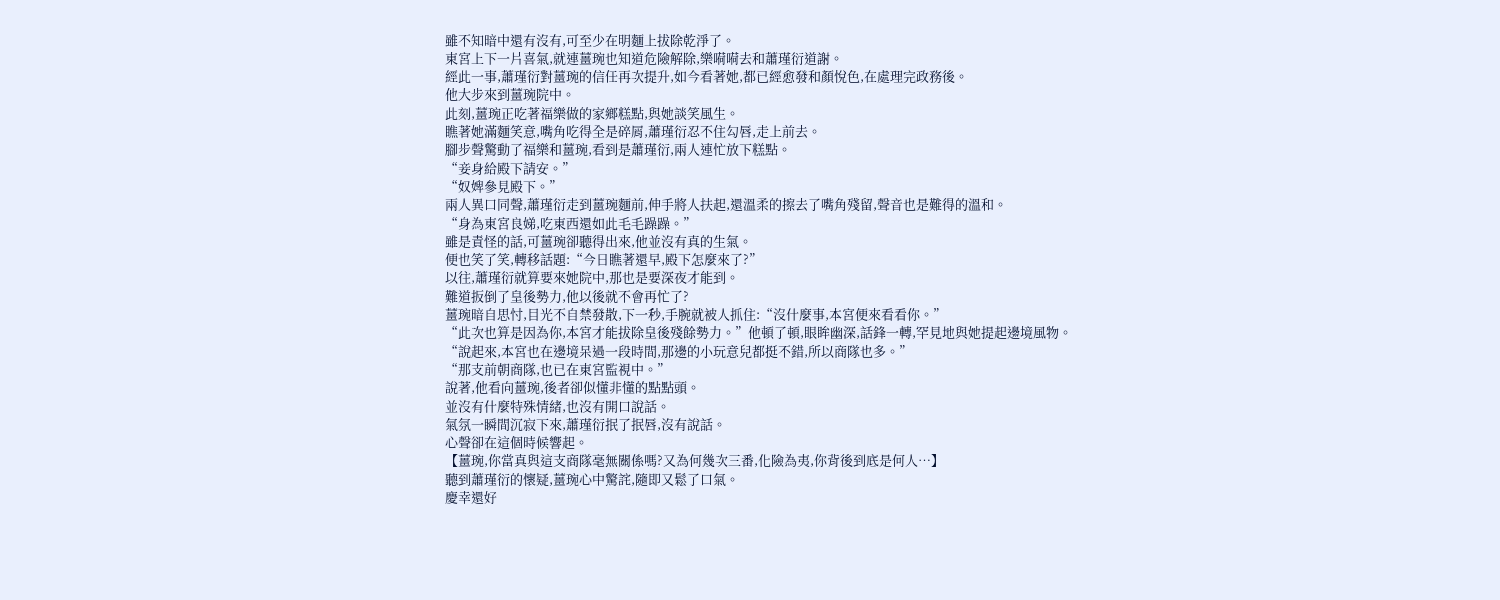雖不知暗中還有沒有,可至少在明麵上拔除乾淨了。
東宮上下一片喜氣,就連薑琬也知道危險解除,樂嗬嗬去和蕭瑾衍道謝。
經此一事,蕭瑾衍對薑琬的信任再次提升,如今看著她,都已經愈發和顏悅色,在處理完政務後。
他大步來到薑琬院中。
此刻,薑琬正吃著福樂做的家鄉糕點,與她談笑風生。
瞧著她滿麵笑意,嘴角吃得全是碎屑,蕭瑾衍忍不住勾唇,走上前去。
腳步聲驚動了福樂和薑琬,看到是蕭瑾衍,兩人連忙放下糕點。
“妾身給殿下請安。”
“奴婢參見殿下。”
兩人異口同聲,蕭瑾衍走到薑琬麵前,伸手將人扶起,還溫柔的擦去了嘴角殘留,聲音也是難得的溫和。
“身為東宮良娣,吃東西還如此毛毛躁躁。”
雖是責怪的話,可薑琬卻聽得出來,他並沒有真的生氣。
便也笑了笑,轉移話題:“今日瞧著還早,殿下怎麼來了?”
以往,蕭瑾衍就算要來她院中,那也是要深夜才能到。
難道扳倒了皇後勢力,他以後就不會再忙了?
薑琬暗自思忖,目光不自禁發散,下一秒,手腕就被人抓住:“沒什麼事,本宮便來看看你。”
“此次也算是因為你,本宮才能拔除皇後殘餘勢力。”他頓了頓,眼眸幽深,話鋒一轉,罕見地與她提起邊境風物。
“說起來,本宮也在邊境呆過一段時間,那邊的小玩意兒都挺不錯,所以商隊也多。”
“那支前朝商隊,也已在東宮監視中。”
說著,他看向薑琬,後者卻似懂非懂的點點頭。
並沒有什麼特殊情緒,也沒有開口說話。
氣氛一瞬間沉寂下來,蕭瑾衍抿了抿唇,沒有說話。
心聲卻在這個時候響起。
【薑琬,你當真與這支商隊毫無關係嗎?又為何幾次三番,化險為夷,你背後到底是何人…】
聽到蕭瑾衍的懷疑,薑琬心中驚詫,隨即又鬆了口氣。
慶幸還好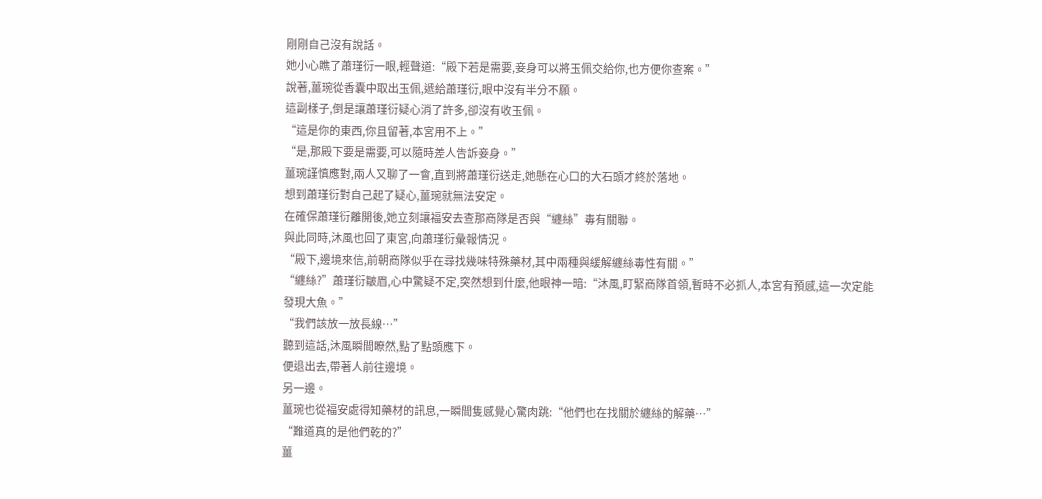剛剛自己沒有說話。
她小心瞧了蕭瑾衍一眼,輕聲道:“殿下若是需要,妾身可以將玉佩交給你,也方便你查案。”
說著,薑琬從香囊中取出玉佩,遞給蕭瑾衍,眼中沒有半分不願。
這副樣子,倒是讓蕭瑾衍疑心消了許多,卻沒有收玉佩。
“這是你的東西,你且留著,本宮用不上。”
“是,那殿下要是需要,可以隨時差人告訴妾身。”
薑琬謹慎應對,兩人又聊了一會,直到將蕭瑾衍送走,她懸在心口的大石頭才終於落地。
想到蕭瑾衍對自己起了疑心,薑琬就無法安定。
在確保蕭瑾衍離開後,她立刻讓福安去查那商隊是否與“纏絲”毒有關聯。
與此同時,沐風也回了東宮,向蕭瑾衍彙報情況。
“殿下,邊境來信,前朝商隊似乎在尋找幾味特殊藥材,其中兩種與緩解纏絲毒性有關。”
“纏絲?”蕭瑾衍皺眉,心中驚疑不定,突然想到什麼,他眼神一暗:“沐風,盯緊商隊首領,暫時不必抓人,本宮有預感,這一次定能發現大魚。”
“我們該放一放長線…”
聽到這話,沐風瞬間瞭然,點了點頭應下。
便退出去,帶著人前往邊境。
另一邊。
薑琬也從福安處得知藥材的訊息,一瞬間隻感覺心驚肉跳:“他們也在找關於纏絲的解藥…”
“難道真的是他們乾的?”
薑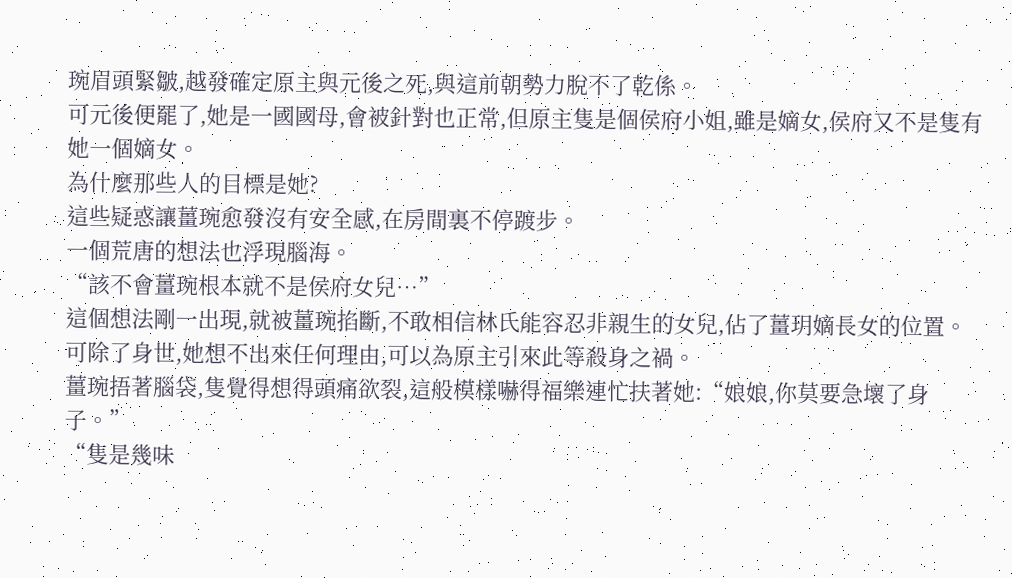琬眉頭緊皺,越發確定原主與元後之死,與這前朝勢力脫不了乾係。
可元後便罷了,她是一國國母,會被針對也正常,但原主隻是個侯府小姐,雖是嫡女,侯府又不是隻有她一個嫡女。
為什麼那些人的目標是她?
這些疑惑讓薑琬愈發沒有安全感,在房間裏不停踱步。
一個荒唐的想法也浮現腦海。
“該不會薑琬根本就不是侯府女兒…”
這個想法剛一出現,就被薑琬掐斷,不敢相信林氏能容忍非親生的女兒,佔了薑玥嫡長女的位置。
可除了身世,她想不出來任何理由,可以為原主引來此等殺身之禍。
薑琬捂著腦袋,隻覺得想得頭痛欲裂,這般模樣嚇得福樂連忙扶著她:“娘娘,你莫要急壞了身子。”
“隻是幾味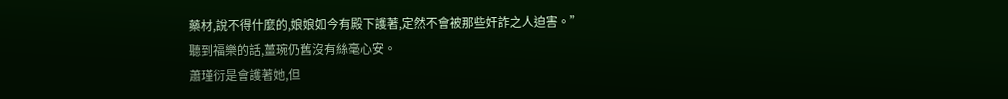藥材,說不得什麼的,娘娘如今有殿下護著,定然不會被那些奸詐之人迫害。”
聽到福樂的話,薑琬仍舊沒有絲毫心安。
蕭瑾衍是會護著她,但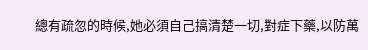總有疏忽的時候,她必須自己搞清楚一切,對症下藥,以防萬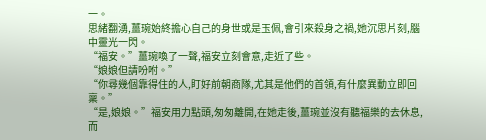一。
思緒翻湧,薑琬始終擔心自己的身世或是玉佩,會引來殺身之禍,她沉思片刻,腦中靈光一閃。
“福安。”薑琬喚了一聲,福安立刻會意,走近了些。
“娘娘但請吩咐。”
“你尋幾個靠得住的人,盯好前朝商隊,尤其是他們的首領,有什麼異動立即回稟。”
“是,娘娘。”福安用力點頭,匆匆離開,在她走後,薑琬並沒有聽福樂的去休息,而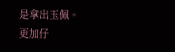是拿出玉佩。
更加仔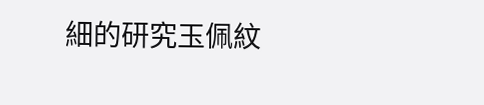細的研究玉佩紋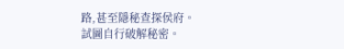路,甚至隱秘查探侯府。
試圖自行破解秘密。